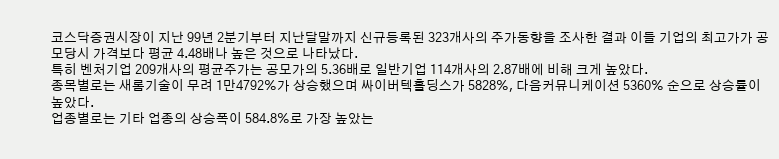코스닥증권시장이 지난 99년 2분기부터 지난달말까지 신규등록된 323개사의 주가동향을 조사한 결과 이들 기업의 최고가가 공모당시 가격보다 평균 4.48배나 높은 것으로 나타났다.
특히 벤처기업 209개사의 평균주가는 공모가의 5.36배로 일반기업 114개사의 2.87배에 비해 크게 높았다.
종목별로는 새롬기술이 무려 1만4792%가 상승했으며 싸이버텍홀딩스가 5828%, 다음커뮤니케이션 5360% 순으로 상승률이 높았다.
업종별로는 기타 업종의 상승폭이 584.8%로 가장 높았는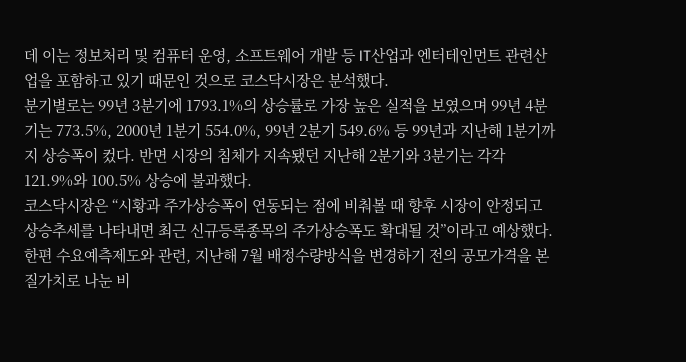데 이는 정보처리 및 컴퓨터 운영, 소프트웨어 개발 등 IT산업과 엔터테인먼트 관련산업을 포함하고 있기 때문인 것으로 코스닥시장은 분석했다.
분기별로는 99년 3분기에 1793.1%의 상승률로 가장 높은 실적을 보였으며 99년 4분기는 773.5%, 2000년 1분기 554.0%, 99년 2분기 549.6% 등 99년과 지난해 1분기까지 상승폭이 컸다. 반면 시장의 침체가 지속됐던 지난해 2분기와 3분기는 각각 121.9%와 100.5% 상승에 불과했다.
코스닥시장은 “시황과 주가상승폭이 연동되는 점에 비춰볼 때 향후 시장이 안정되고 상승추세를 나타내면 최근 신규등록종목의 주가상승폭도 확대될 것”이라고 예상했다.
한편 수요예측제도와 관련, 지난해 7월 배정수량방식을 변경하기 전의 공모가격을 본질가치로 나눈 비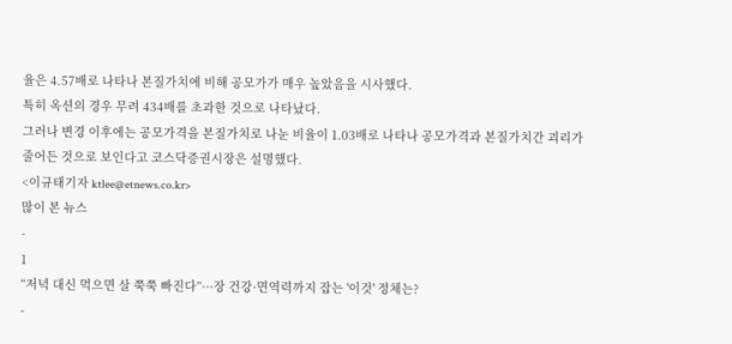율은 4.57배로 나타나 본질가치에 비해 공모가가 매우 높았음을 시사했다.
특히 옥션의 경우 무려 434배를 초과한 것으로 나타났다.
그러나 변경 이후에는 공모가격을 본질가치로 나눈 비율이 1.03배로 나타나 공모가격과 본질가치간 괴리가 줄어든 것으로 보인다고 코스닥증권시장은 설명했다.
<이규태기자 ktlee@etnews.co.kr>
많이 본 뉴스
-
1
“저녁 대신 먹으면 살 쭉쭉 빠진다”···장 건강·면역력까지 잡는 '이것' 정체는?
-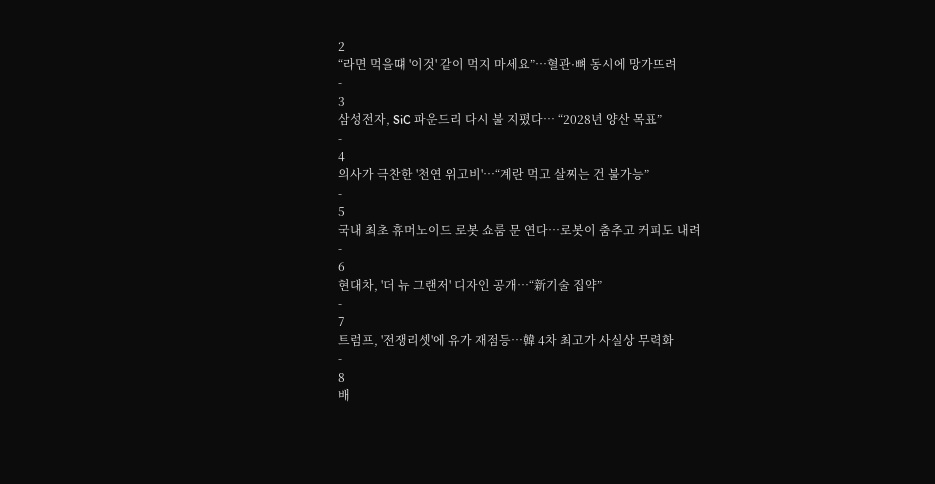2
“라면 먹을떄 '이것' 같이 먹지 마세요”…혈관·뼈 동시에 망가뜨려
-
3
삼성전자, SiC 파운드리 다시 불 지폈다… “2028년 양산 목표”
-
4
의사가 극찬한 '천연 위고비'…“계란 먹고 살찌는 건 불가능”
-
5
국내 최초 휴머노이드 로봇 쇼룸 문 연다…로봇이 춤추고 커피도 내려
-
6
현대차, '더 뉴 그랜저' 디자인 공개…“新기술 집약”
-
7
트럼프, '전쟁리셋'에 유가 재점등…韓 4차 최고가 사실상 무력화
-
8
배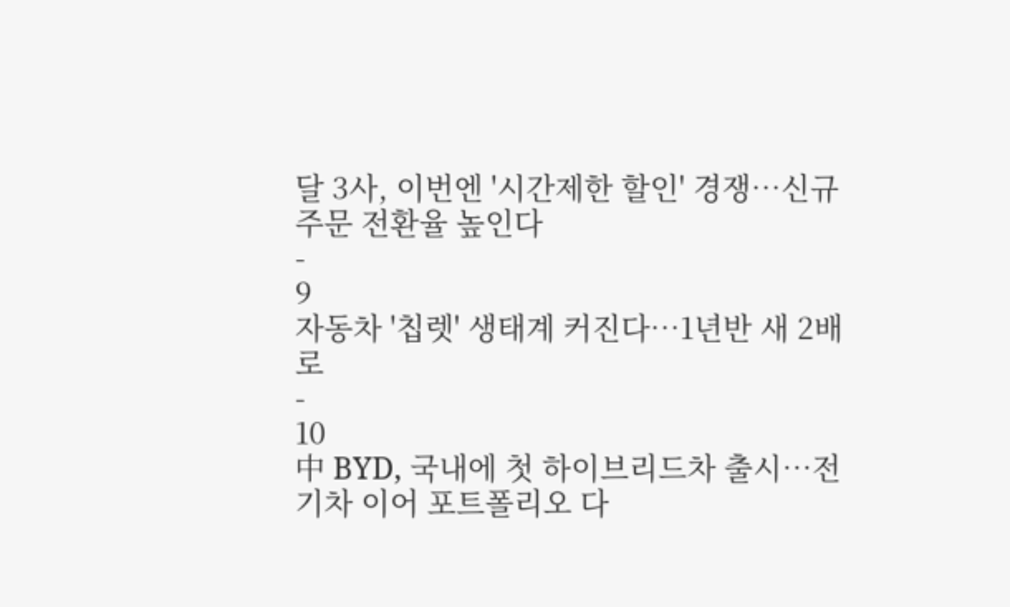달 3사, 이번엔 '시간제한 할인' 경쟁…신규 주문 전환율 높인다
-
9
자동차 '칩렛' 생태계 커진다…1년반 새 2배로
-
10
中 BYD, 국내에 첫 하이브리드차 출시…전기차 이어 포트폴리오 다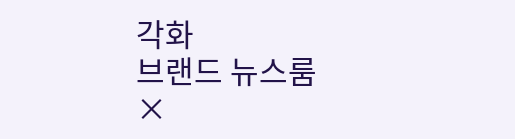각화
브랜드 뉴스룸
×